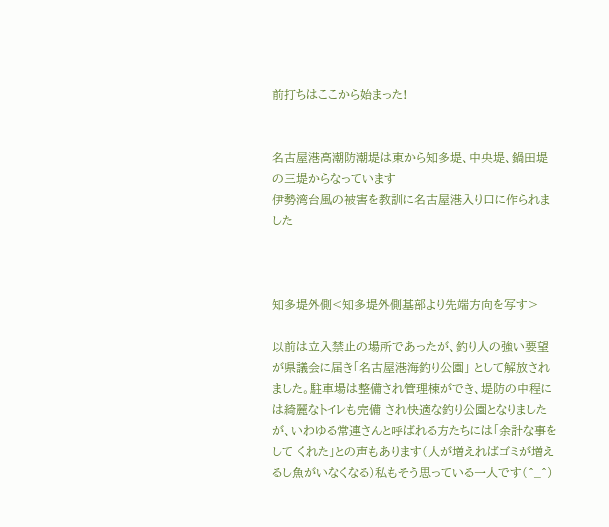前打ちはここから始まった!


名古屋港高潮防潮堤は東から知多堤、中央堤、鍋田堤の三堤からなっています
伊勢湾台風の被害を教訓に名古屋港入り口に作られました



知多堤外側<知多堤外側基部より先端方向を写す>

以前は立入禁止の場所であったが、釣り人の強い要望が県議会に届き「名古屋港海釣り公園」 として解放されました。駐車場は整備され管理棟ができ、堤防の中程には綺麗なトイレも完備 され快適な釣り公園となりましたが、いわゆる常連さんと呼ばれる方たちには「余計な事をして くれた」との声もあります(人が増えればゴミが増えるし魚がいなくなる)私もそう思っている一人です(^_^)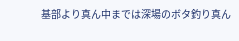基部より真ん中までは深場のボタ釣り真ん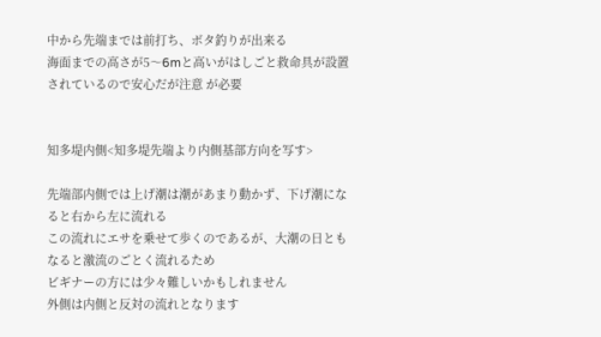中から先端までは前打ち、ボタ釣りが出来る
海面までの高さが5〜6mと高いがはしごと救命具が設置されているので安心だが注意 が必要


知多堤内側<知多堤先端より内側基部方向を写す>

先端部内側では上げ潮は潮があまり動かず、下げ潮になると右から左に流れる
この流れにエサを乗せて歩くのであるが、大潮の日ともなると激流のごとく流れるため
ビギナーの方には少々難しいかもしれません
外側は内側と反対の流れとなります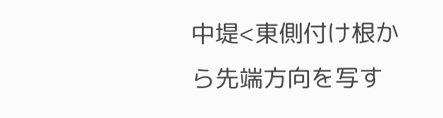中堤<東側付け根から先端方向を写す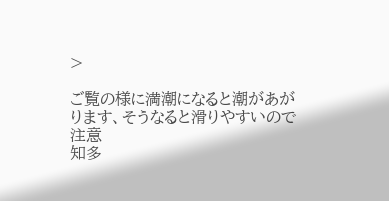>

ご覧の様に満潮になると潮があがります、そうなると滑りやすいので注意
知多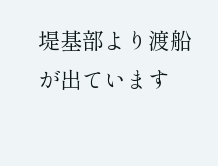堤基部より渡船が出ています